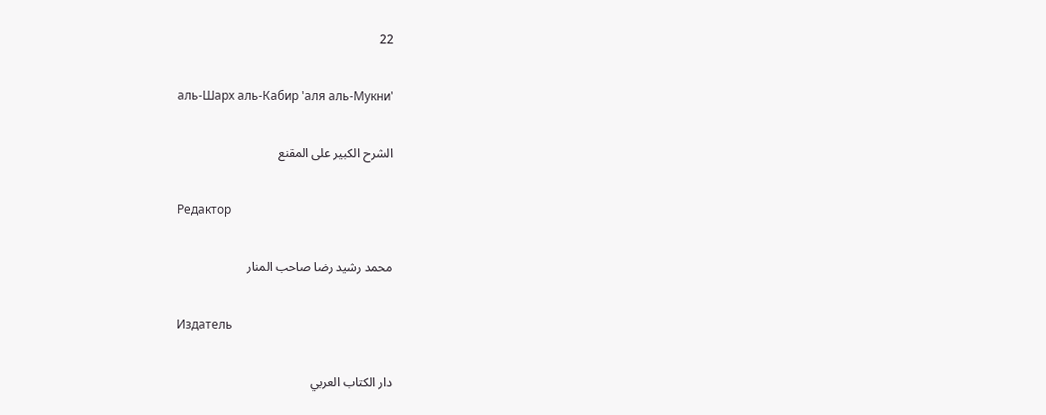22

аль-Шарх аль-Кабир 'аля аль-Мукни'

الشرح الكبير على المقنع

Редактор

محمد رشيد رضا صاحب المنار

Издатель

دار الكتاب العربي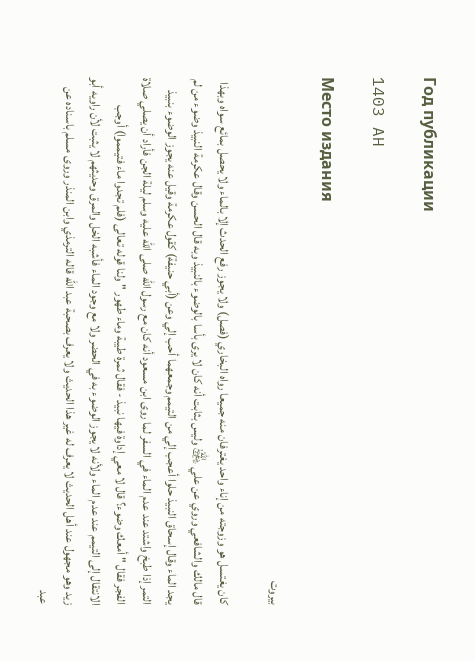Год публикации

1403 AH

Место издания

بيروت

كان يغتسل هو وزوجته من إناء واحد يغترفان منه جميعا رواه البخاري (فصل) ولا يجوز رفع الحدث إلا بالماء ولا يحصل بمائع سواه وبهذا قال مالك والشافعي وروي عن علي ﵁ وليس بثابت أنه كان لا يرى بأسا بالوضوء بالنبيذ وبه قال الحسن وقال عكرمة النبيذ وضوء من لم يجد الماء وقال إسحاق النبيذ حلوا أعجب إلي من التيمم وجمعهما أحب إلي وعن (أبي حنيفة) كقول عكرمة وقيل عنه يجوز الوضوء بنبيذ التمر إذا طبخ واشتد عند عدم الماء في السفر لما روى ابن مسعود أنه كان مع رسول الله صلى الله عليه وسلم ليلة الجن فأراد أن يصلي صلاة الفجر فقال " أمعك وضوء؟ قال لا معي إداوة فيها نبيذ - فقال ثمرة طيبة وماء طهور " ولنا قوله تعالى (فلم تجدوا ماء فتيمموا) أوجب الانتقال إلى التيمم عند عدم الماء ولأنه لا يجوز الوضوء به في الحضر ولا مع وجود الماء فأشبه الخل والمرق وحديثهم لا يثبت لأن راويه أبو زيد وهو مجهول عند أهل الحديث لا يعرف له غير هذا الحديث ولا يعرف بصحبة عبد الله قاله الترمذي وابن المنذر وروى مسلم باسناده عن عبد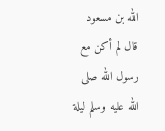الله بن مسعود قال لم أكن مع رسول الله صلى الله عليه وسلم ليلة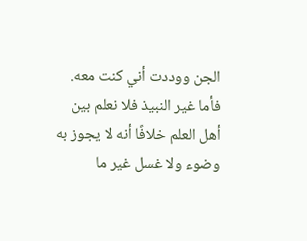الجن ووددت أني كنت معه.
فأما غير النبيذ فلا نعلم بين أهل العلم خلافًا أنه لا يجوز به وضوء ولا غسل غير ما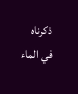ذكرناه في الماء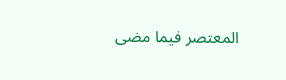المعتصر فيما مضى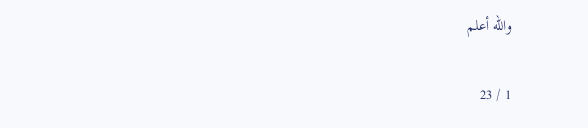والله أعلم

1 / 23